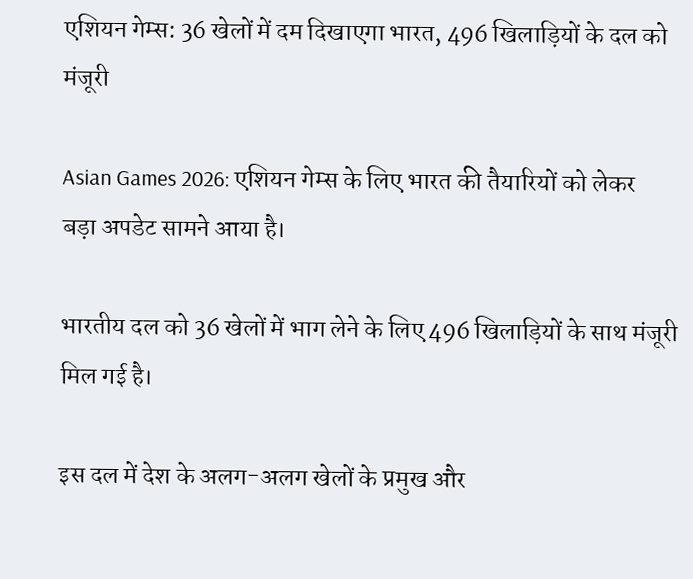एशियन गेम्स: 36 खेलों में दम दिखाएगा भारत, 496 खिलाड़ियों के दल को मंजूरी

Asian Games 2026: एशियन गेम्स के लिए भारत की तैयारियों को लेकर बड़ा अपडेट सामने आया है।

भारतीय दल को 36 खेलों में भाग लेने के लिए 496 खिलाड़ियों के साथ मंजूरी मिल गई है।

इस दल में देश के अलग-अलग खेलों के प्रमुख और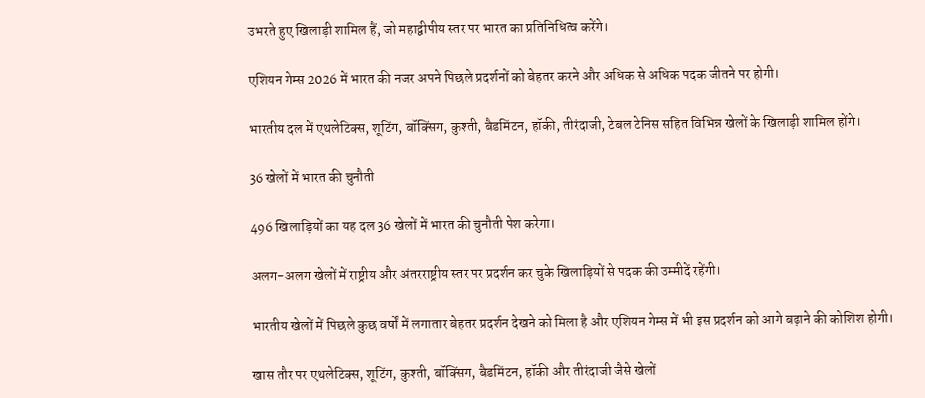उभरते हुए खिलाड़ी शामिल हैं, जो महाद्वीपीय स्तर पर भारत का प्रतिनिधित्व करेंगे।

एशियन गेम्स 2026 में भारत की नजर अपने पिछले प्रदर्शनों को बेहतर करने और अधिक से अधिक पदक जीतने पर होगी।

भारतीय दल में एथलेटिक्स, शूटिंग, बॉक्सिंग, कुश्ती, बैडमिंटन, हॉकी, तीरंदाजी, टेबल टेनिस सहित विभिन्न खेलों के खिलाड़ी शामिल होंगे।

36 खेलों में भारत की चुनौती

496 खिलाड़ियों का यह दल 36 खेलों में भारत की चुनौती पेश करेगा।

अलग-अलग खेलों में राष्ट्रीय और अंतरराष्ट्रीय स्तर पर प्रदर्शन कर चुके खिलाड़ियों से पदक की उम्मीदें रहेंगी।

भारतीय खेलों में पिछले कुछ वर्षों में लगातार बेहतर प्रदर्शन देखने को मिला है और एशियन गेम्स में भी इस प्रदर्शन को आगे बढ़ाने की कोशिश होगी।

खास तौर पर एथलेटिक्स, शूटिंग, कुश्ती, बॉक्सिंग, बैडमिंटन, हॉकी और तीरंदाजी जैसे खेलों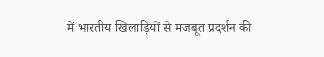में भारतीय खिलाड़ियों से मजबूत प्रदर्शन की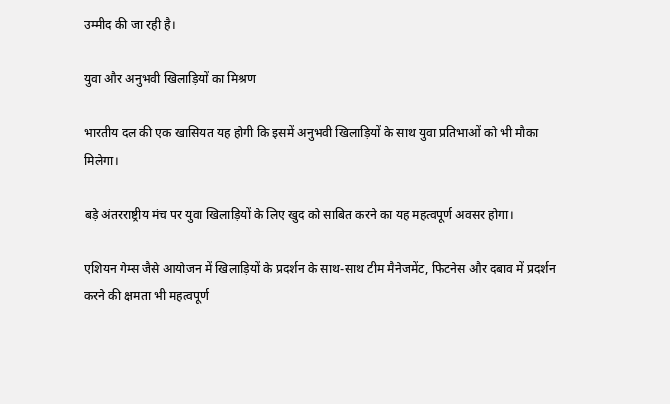उम्मीद की जा रही है।

युवा और अनुभवी खिलाड़ियों का मिश्रण

भारतीय दल की एक खासियत यह होगी कि इसमें अनुभवी खिलाड़ियों के साथ युवा प्रतिभाओं को भी मौका मिलेगा।

बड़े अंतरराष्ट्रीय मंच पर युवा खिलाड़ियों के लिए खुद को साबित करने का यह महत्वपूर्ण अवसर होगा।

एशियन गेम्स जैसे आयोजन में खिलाड़ियों के प्रदर्शन के साथ-साथ टीम मैनेजमेंट, फिटनेस और दबाव में प्रदर्शन करने की क्षमता भी महत्वपूर्ण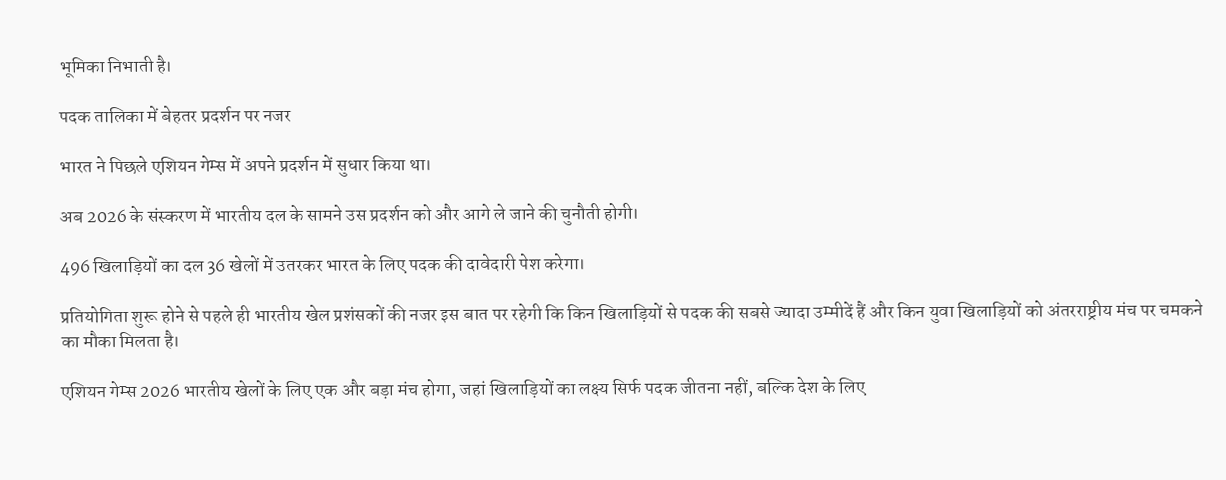भूमिका निभाती है।

पदक तालिका में बेहतर प्रदर्शन पर नजर

भारत ने पिछले एशियन गेम्स में अपने प्रदर्शन में सुधार किया था।

अब 2026 के संस्करण में भारतीय दल के सामने उस प्रदर्शन को और आगे ले जाने की चुनौती होगी।

496 खिलाड़ियों का दल 36 खेलों में उतरकर भारत के लिए पदक की दावेदारी पेश करेगा।

प्रतियोगिता शुरू होने से पहले ही भारतीय खेल प्रशंसकों की नजर इस बात पर रहेगी कि किन खिलाड़ियों से पदक की सबसे ज्यादा उम्मीदें हैं और किन युवा खिलाड़ियों को अंतरराष्ट्रीय मंच पर चमकने का मौका मिलता है।

एशियन गेम्स 2026 भारतीय खेलों के लिए एक और बड़ा मंच होगा, जहां खिलाड़ियों का लक्ष्य सिर्फ पदक जीतना नहीं, बल्कि देश के लिए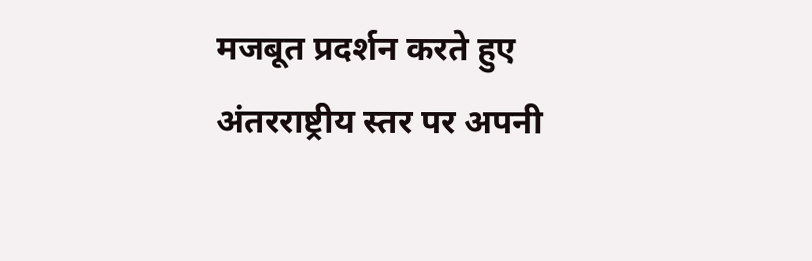मजबूत प्रदर्शन करते हुए अंतरराष्ट्रीय स्तर पर अपनी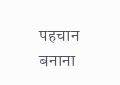पहचान बनाना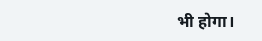भी होगा।